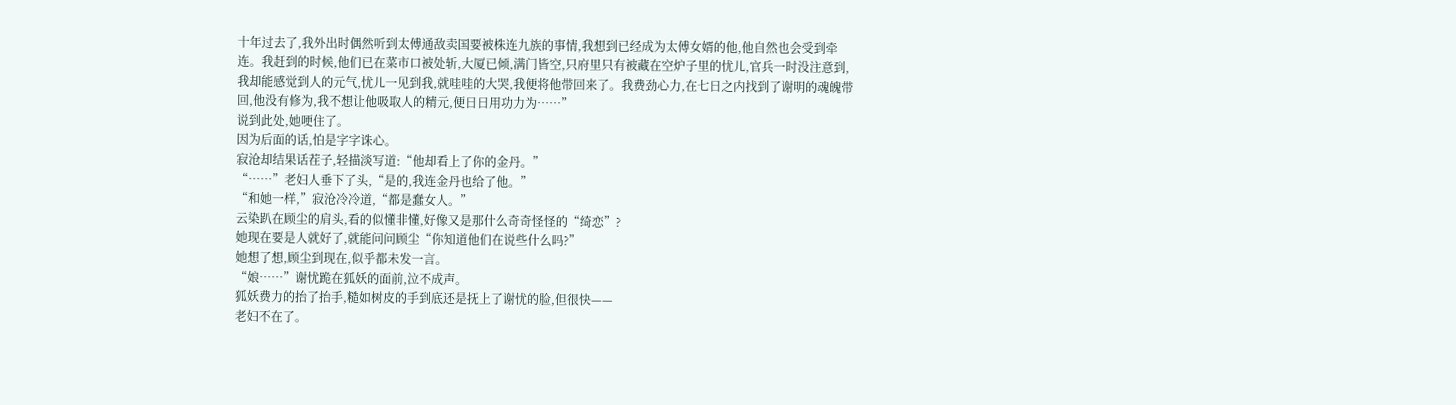十年过去了,我外出时偶然听到太傅通敌卖国要被株连九族的事情,我想到已经成为太傅女婿的他,他自然也会受到牵连。我赶到的时候,他们已在菜市口被处斩,大厦已倾,满门皆空,只府里只有被藏在空炉子里的忧儿,官兵一时没注意到,我却能感觉到人的元气,忧儿一见到我,就哇哇的大哭,我便将他带回来了。我费劲心力,在七日之内找到了谢明的魂魄带回,他没有修为,我不想让他吸取人的精元,便日日用功力为……”
说到此处,她哽住了。
因为后面的话,怕是字字诛心。
寂沧却结果话茬子,轻描淡写道:“他却看上了你的金丹。”
“……”老妇人垂下了头,“是的,我连金丹也给了他。”
“和她一样,”寂沧冷冷道,“都是蠢女人。”
云染趴在顾尘的肩头,看的似懂非懂,好像又是那什么奇奇怪怪的“绮恋”?
她现在要是人就好了,就能问问顾尘“你知道他们在说些什么吗?”
她想了想,顾尘到现在,似乎都未发一言。
“娘……”谢忧跪在狐妖的面前,泣不成声。
狐妖费力的抬了抬手,糙如树皮的手到底还是抚上了谢忧的脸,但很快——
老妇不在了。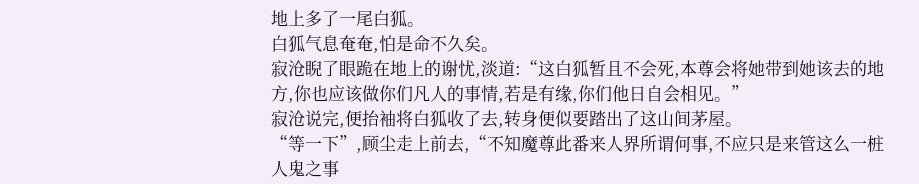地上多了一尾白狐。
白狐气息奄奄,怕是命不久矣。
寂沧睨了眼跪在地上的谢忧,淡道:“这白狐暂且不会死,本尊会将她带到她该去的地方,你也应该做你们凡人的事情,若是有缘,你们他日自会相见。”
寂沧说完,便抬袖将白狐收了去,转身便似要踏出了这山间茅屋。
“等一下”,顾尘走上前去,“不知魔尊此番来人界所谓何事,不应只是来管这么一桩人鬼之事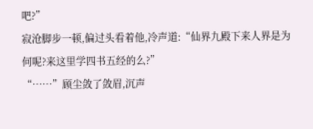吧?”
寂沧脚步一顿,偏过头看着他,冷声道:“仙界九殿下来人界是为何呢?来这里学四书五经的么?”
“……”顾尘敛了敛眉,沉声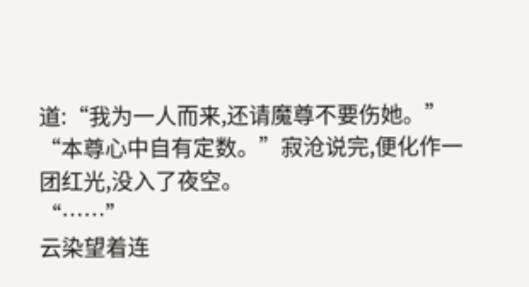道:“我为一人而来,还请魔尊不要伤她。”
“本尊心中自有定数。”寂沧说完,便化作一团红光,没入了夜空。
“……”
云染望着连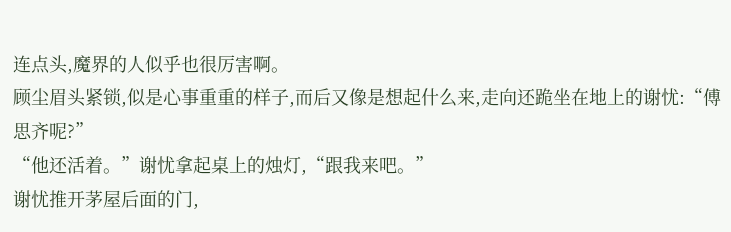连点头,魔界的人似乎也很厉害啊。
顾尘眉头紧锁,似是心事重重的样子,而后又像是想起什么来,走向还跪坐在地上的谢忧:“傅思齐呢?”
“他还活着。”谢忧拿起桌上的烛灯,“跟我来吧。”
谢忧推开茅屋后面的门,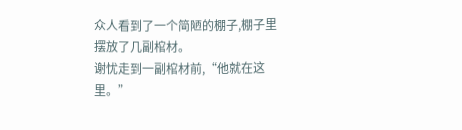众人看到了一个简陋的棚子,棚子里摆放了几副棺材。
谢忧走到一副棺材前,“他就在这里。”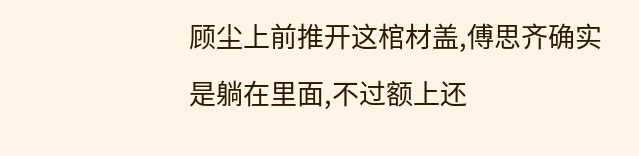顾尘上前推开这棺材盖,傅思齐确实是躺在里面,不过额上还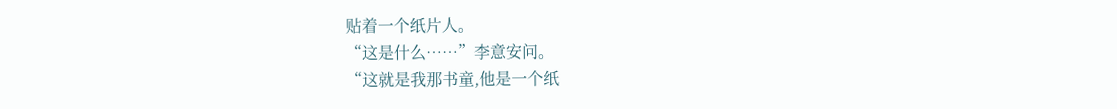贴着一个纸片人。
“这是什么……”李意安问。
“这就是我那书童,他是一个纸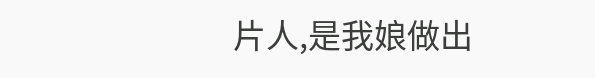片人,是我娘做出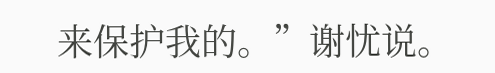来保护我的。”谢忧说。